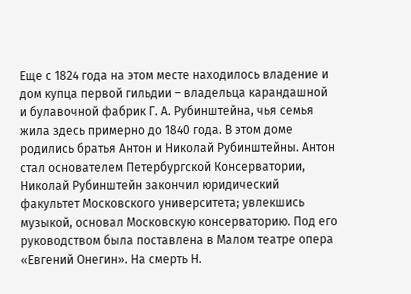Еще с 1824 года на этом месте находилось владение и дом купца первой гильдии – владельца карандашной и булавочной фабрик Г. А. Рубинштейна, чья семья жила здесь примерно до 1840 года. В этом доме родились братья Антон и Николай Рубинштейны. Антон стал основателем Петербургской Консерватории, Николай Рубинштейн закончил юридический факультет Московского университета; увлекшись музыкой, основал Московскую консерваторию. Под его руководством была поставлена в Малом театре опера «Евгений Онегин». На смерть Н.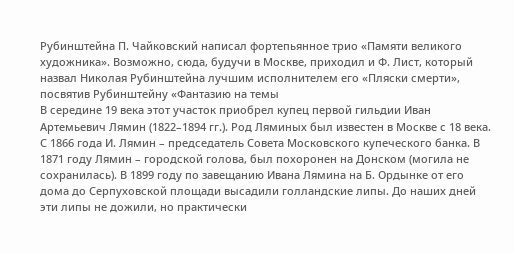Рубинштейна П. Чайковский написал фортепьянное трио «Памяти великого художника». Возможно, сюда, будучи в Москве, приходил и Ф. Лист, который назвал Николая Рубинштейна лучшим исполнителем его «Пляски смерти», посвятив Рубинштейну «Фантазию на темы
В середине 19 века этот участок приобрел купец первой гильдии Иван Артемьевич Лямин (1822–1894 гг.). Род Ляминых был известен в Москве с 18 века.
С 1866 года И. Лямин – председатель Совета Московского купеческого банка. В 1871 году Лямин – городской голова, был похоронен на Донском (могила не сохранилась). В 1899 году по завещанию Ивана Лямина на Б. Ордынке от его дома до Серпуховской площади высадили голландские липы. До наших дней эти липы не дожили, но практически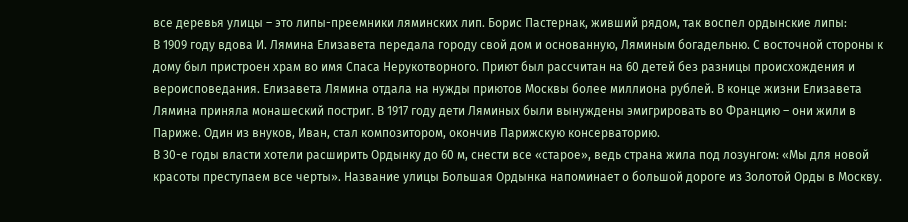все деревья улицы – это липы-преемники ляминских лип. Борис Пастернак, живший рядом, так воспел ордынские липы:
В 1909 году вдова И. Лямина Елизавета передала городу свой дом и основанную, Ляминым богадельню. С восточной стороны к дому был пристроен храм во имя Спаса Нерукотворного. Приют был рассчитан на 60 детей без разницы происхождения и вероисповедания. Елизавета Лямина отдала на нужды приютов Москвы более миллиона рублей. В конце жизни Елизавета Лямина приняла монашеский постриг. В 1917 году дети Ляминых были вынуждены эмигрировать во Францию – они жили в Париже. Один из внуков, Иван, стал композитором, окончив Парижскую консерваторию.
В 30-е годы власти хотели расширить Ордынку до 60 м, снести все «старое», ведь страна жила под лозунгом: «Мы для новой красоты преступаем все черты». Название улицы Большая Ордынка напоминает о большой дороге из Золотой Орды в Москву.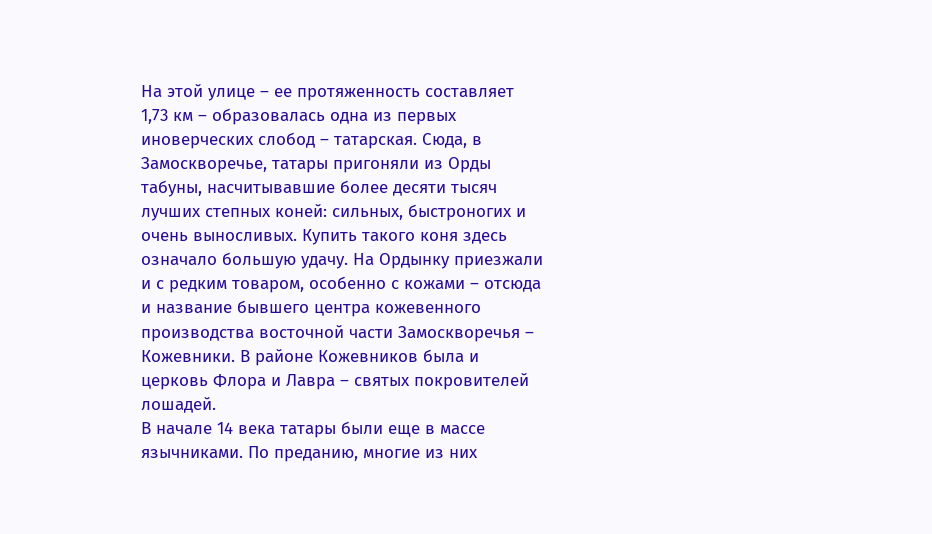На этой улице – ее протяженность составляет 1,73 км – образовалась одна из первых иноверческих слобод – татарская. Сюда, в Замоскворечье, татары пригоняли из Орды табуны, насчитывавшие более десяти тысяч лучших степных коней: сильных, быстроногих и очень выносливых. Купить такого коня здесь означало большую удачу. На Ордынку приезжали и с редким товаром, особенно с кожами – отсюда и название бывшего центра кожевенного производства восточной части Замоскворечья – Кожевники. В районе Кожевников была и церковь Флора и Лавра – святых покровителей лошадей.
В начале 14 века татары были еще в массе язычниками. По преданию, многие из них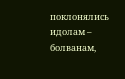поклонялись идолам – болванам,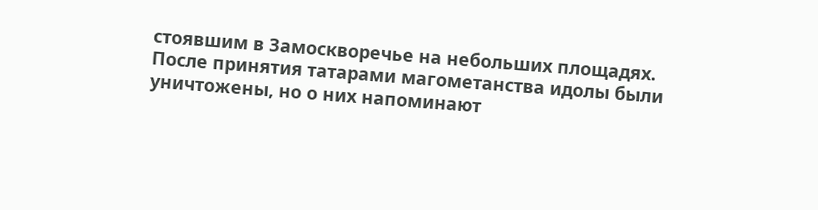стоявшим в Замоскворечье на небольших площадях. После принятия татарами магометанства идолы были уничтожены, но о них напоминают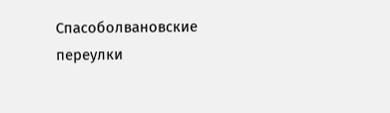Спасоболвановские переулки